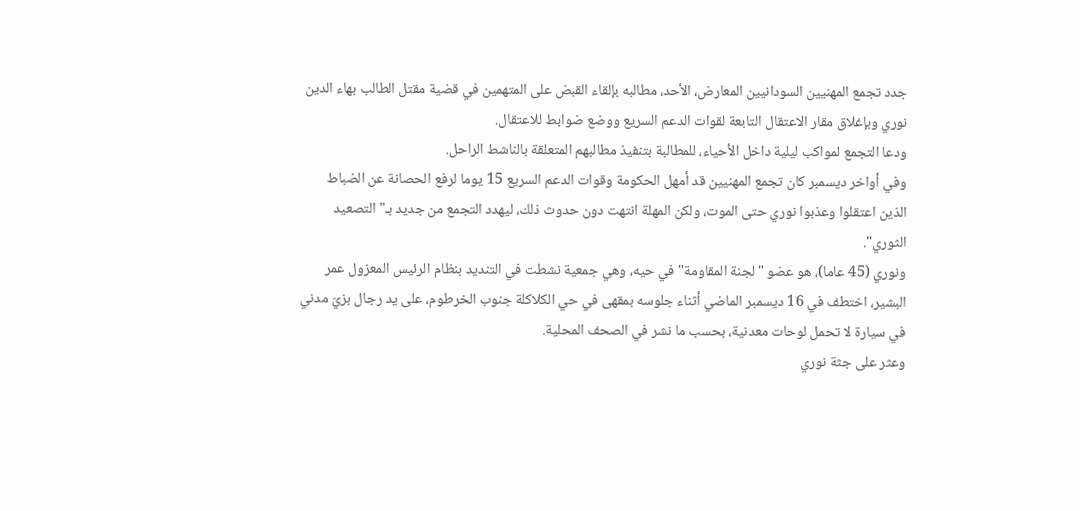جدد تجمع المهنيين السودانيين المعارض، الأحد، مطالبه بإلقاء القبض على المتهمين في قضية مقتل الطالب بهاء الدين نوري وبإغلاق مقار الاعتقال التابعة لقوات الدعم السريع ووضع ضوابط للاعتقال.
ودعا التجمع لمواكب ليلية داخل الأحياء، للمطالبة بتنفيذ مطالبهم المتعلقة بالناشط الراحل.
وفي أواخر ديسمبر كان تجمع المهنيين قد أمهل الحكومة وقوات الدعم السريع 15 يوما لرفع الحصانة عن الضباط الذين اعتقلوا وعذبوا نوري حتى الموت، ولكن المهلة انتهت دون حدوث ذلك، ليهدد التجمع من جديد بـ"التصعيد الثوري".
ونوري (45 عاما)، هو عضو "لجنة المقاومة" في حيه، وهي جمعية نشطت في التنديد بنظام الرئيس المعزول عمر البشير، اختطف في 16 ديسمبر الماضي أثناء جلوسه بمقهى في حي الكلاكلة جنوب الخرطوم، على يد رجال بزيّ مدني في سيارة لا تحمل لوحات معدنية، بحسب ما نشر في الصحف المحلية.
وعثر على جثة نوري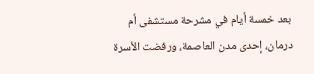بعد خمسة أيام في مشرحة مستشفى أم درمان، إحدى مدن العاصمة، ورفضت الأسرة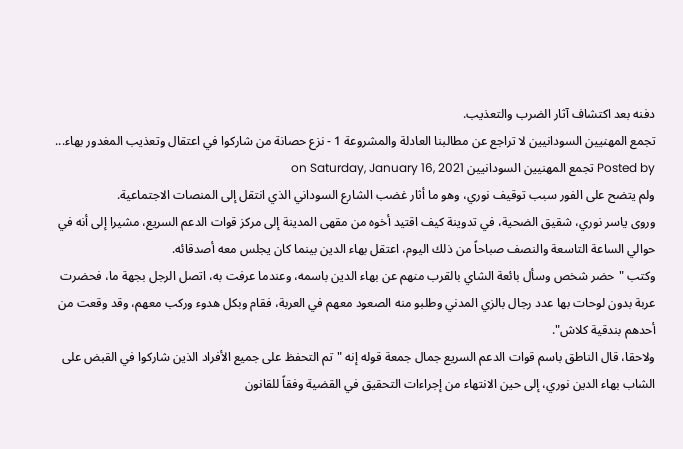دفنه بعد اكتشاف آثار الضرب والتعذيب.
تجمع المهنيين السودانيين لا تراجع عن مطالبنا العادلة والمشروعة 1 - نزع حصانة من شاركوا في اعتقال وتعذيب المغدور بهاء...
Posted by تجمع المهنيين السودانيين on Saturday, January 16, 2021
ولم يتضح على الفور سبب توقيف نوري، وهو ما أثار غضب الشارع السوداني الذي انتقل إلى المنصات الاجتماعية.
وروى ياسر نوري، شقيق الضحية، في تدوينة كيف اقتيد أخوه من مقهى المدينة إلى مركز قوات الدعم السريع، مشيرا إلى أنه في حوالي الساعة التاسعة والنصف صباحاً من ذلك اليوم، اعتقل بهاء الدين بينما كان يجلس معه أصدقائه.
وكتب "حضر شخص وسأل بائعة الشاي بالقرب منهم عن بهاء الدين باسمه، وعندما عرفت به، اتصل الرجل بجهة ما، فحضرت عربة بدون لوحات بها عدد رجال بالزي المدني وطلبو منه الصعود معهم في العربة، فقام وبكل هدوء وركب معهم، وقد وقعت من أحدهم بندقية كلاش".
ولاحقا، قال الناطق باسم قوات الدعم السريع جمال جمعة قوله إنه "تم التحفظ على جميع الأفراد الذين شاركوا في القبض على الشاب بهاء الدين نوري، إلى حين الانتهاء من إجراءات التحقيق في القضية وفقاً للقانون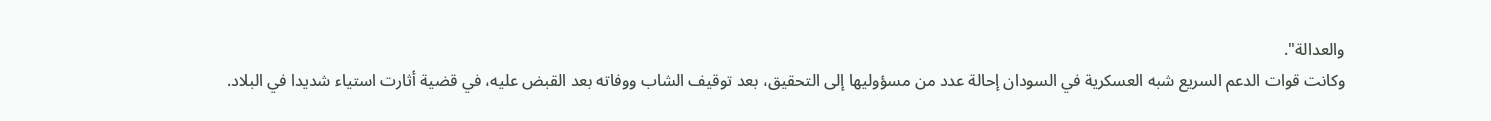والعدالة".
وكانت قوات الدعم السريع شبه العسكرية في السودان إحالة عدد من مسؤوليها إلى التحقيق، بعد توقيف الشاب ووفاته بعد القبض عليه، في قضية أثارت استياء شديدا في البلاد.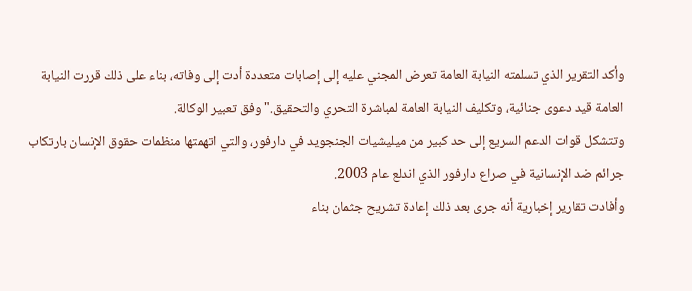وأكد التقرير الذي تسلمته النيابة العامة تعرض المجني عليه إلى إصابات متعددة أدت إلى وفاته، بناء على ذلك قررت النيابة العامة قيد دعوى جنائية، وتكليف النيابة العامة لمباشرة التحري والتحقيق." وفق تعبير الوكالة.
وتتشكل قوات الدعم السريع إلى حد كبير من ميليشيات الجنجويد في دارفور، والتي اتهمتها منظمات حقوق الإنسان بارتكاب جرائم ضد الإنسانية في صراع دارفور الذي اندلع عام 2003.
وأفادت تقارير إخبارية أنه جرى بعد ذلك إعادة تشريح جثمان بناء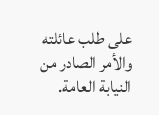على طلب عائلته والأمر الصادر من النيابة العامة.